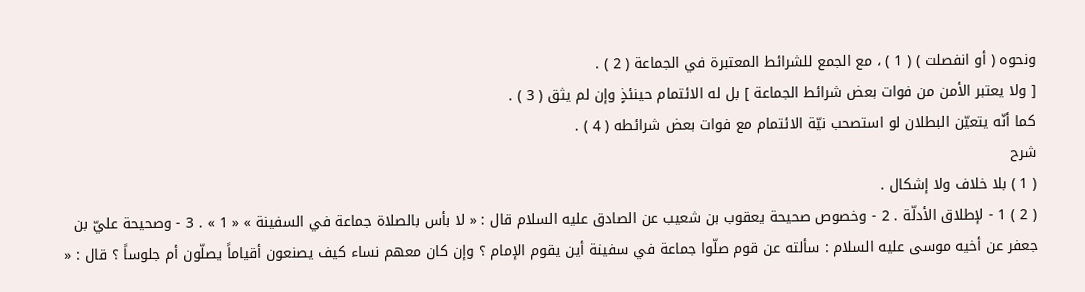ونحوه ( أو انفصلت ) ( 1 ) ، مع الجمع للشرائط المعتبرة في الجماعة ( 2 ) .
[ ولا يعتبر الأمن من فوات بعض شرائط الجماعة ] بل له الائتمام حينئذٍ وإن لم يثق ( 3 ) .
كما أنّه يتعيّن البطلان لو استصحب نيّة الائتمام مع فوات بعض شرائطه ( 4 ) .
شرح
( 1 ) بلا خلاف ولا إشكال .
( 2 ) 1 - لإطلاق الأدلّة . 2 - وخصوص صحيحة يعقوب بن شعيب عن الصادق عليه السلام قال : « لا بأس بالصلاة جماعة في السفينة » « 1 » . 3 - وصحيحة عليّ بن جعفر عن أخيه موسى عليه السلام : سألته عن قوم صلّوا جماعة في سفينة أين يقوم الإمام ؟ وإن كان معهم نساء كيف يصنعون أقياماً يصلّون أم جلوساً ؟ قال : «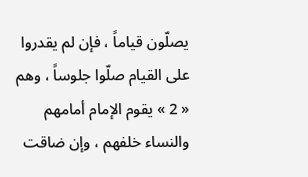يصلّون قياماً ، فإن لم يقدروا على القيام صلّوا جلوساً ، وهم « 2 » يقوم الإمام أمامهم والنساء خلفهم ، وإن ضاقت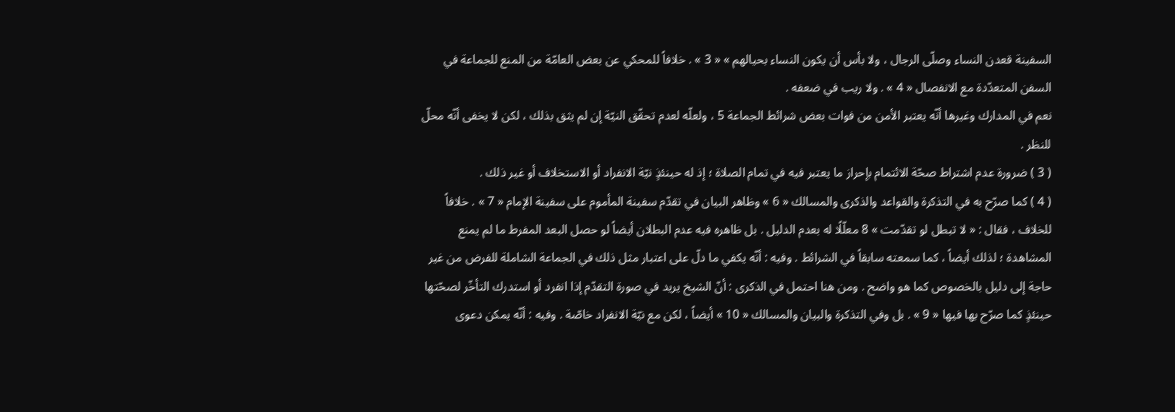السفينة قعدن النساء وصلّى الرجال ، ولا بأس أن يكون النساء بحيالهم » « 3 » . خلافاً للمحكي عن بعض العامّة من المنع للجماعة في السفن المتعدّدة مع الانفصال « 4 » . ولا ريب في ضعفه .
نعم في المدارك وغيرها أنّه يعتبر الأمن من فوات بعض شرائط الجماعة 5 ، ولعلّه لعدم تحقّق النيّة إن لم يثق بذلك ، لكن لا يخفى أنّه محلّ للنظر .
( 3 ) ضرورة عدم اشتراط صحّة الائتمام بإحراز ما يعتبر فيه في تمام الصلاة ؛ إذ له حينئذٍ نيّة الانفراد أو الاستخلاف أو غير ذلك .
( 4 ) كما صرّح به في التذكرة والقواعد والذكرى والمسالك « 6 » وظاهر البيان في تقدّم سفينة المأموم على سفينة الإمام « 7 » . خلافاً للخلاف ، فقال : « لا تبطل لو تقدّمت » 8 معلّلًا له بعدم الدليل . بل ظاهره فيه عدم البطلان أيضاً لو حصل البعد المفرط ما لم يمنع المشاهدة ؛ لذلك أيضاً ، كما سمعته سابقاً في الشرائط . وفيه : أنّه يكفي ما دلّ على اعتبار مثل ذلك في الجماعة الشاملة للفرض من غير حاجة إلى دليل بالخصوص كما هو واضح . ومن هنا احتمل في الذكرى : أنّ الشيخ يريد في صورة التقدّم إذا انفرد أو استدرك التأخّر لصحّتها حينئذٍ كما صرّح بها فيها « 9 » . بل وفي التذكرة والبيان والمسالك « 10 » أيضاً ، لكن مع نيّة الانفراد خاصّة . وفيه : أنّه يمكن دعوى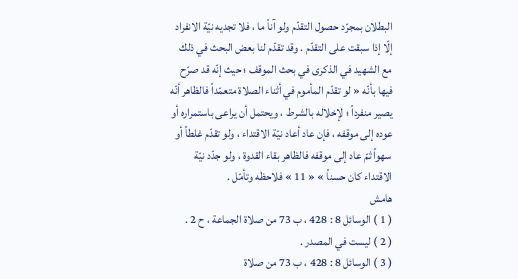البطلان بمجرّد حصول التقدّم ولو آناً ما ، فلا تجديه نيّة الانفراد إلّا إذا سبقت على التقدّم . وقد تقدّم لنا بعض البحث في ذلك مع الشهيد في الذكرى في بحث الموقف ؛ حيث إنّه قد صرّح فيها بأنّه « لو تقدّم المأموم في أثناء الصلاة متعمّداً فالظاهر أنّه يصير منفرداً ؛ لإخلاله بالشرط ، ويحتمل أن يراعى باستمراره أو عوده إلى موقفه ، فإن عاد أعاد نيّة الاقتداء ، ولو تقدّم غلطاً أو سهواً ثمّ عاد إلى موقفه فالظاهر بقاء القدوة ، ولو جدّد نيّة الاقتداء كان حسناً » « 11 » فلاحظه وتأمّل .
هامش
( 1 ) الوسائل 8 : 428 ، ب 73 من صلاة الجماعة ، ح 2 .
( 2 ) ليست في المصدر .
( 3 ) الوسائل 8 : 428 ، ب 73 من صلاة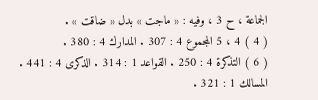الجماعة ، ح 3 ، وفيه : « ماجت » بدل « ضاقت » .
( 4 ) 4 ، 5 المجموع 4 : 307 . المدارك 4 : 380 .
( 6 ) التذكرة 4 : 250 . القواعد 1 : 314 . الذكرى 4 : 441 . المسالك 1 : 321 .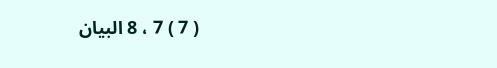( 7 ) 7 ، 8 البيان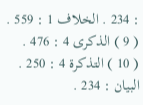: 234 . الخلاف 1 : 559 .
( 9 ) الذكرى 4 : 476 .
( 10 ) التذكرة 4 : 250 . البيان : 234 .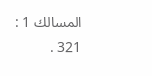المسالك 1 : 321 .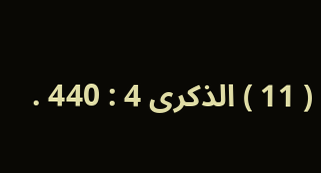( 11 ) الذكرى 4 : 440 .